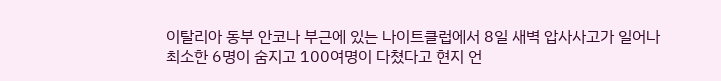이탈리아 동부 안코나 부근에 있는 나이트클럽에서 8일 새벽 압사사고가 일어나 최소한 6명이 숨지고 100여명이 다쳤다고 현지 언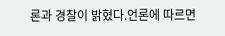론과 경찰이 밝혔다.언론에 따르면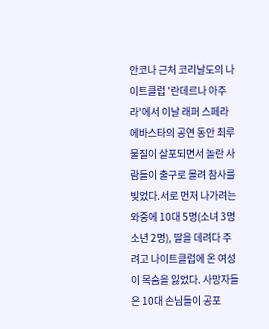안코나 근처 코리날도의 나이트클럽 '란데르나 아주라'에서 이날 래퍼 스페라 에바스타의 공연 동안 최루 물질이 살포되면서 놀란 사람들이 출구로 몰려 참사를 빚었다.서로 먼저 나가려는 와중에 10대 5명(소녀 3명 소년 2명), 딸을 데려다 주려고 나이트클럽에 온 여성이 목숨을 잃었다. 사망자들은 10대 손님들이 공포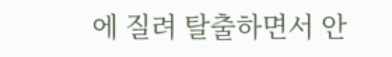에 질려 탈출하면서 안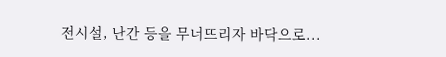전시설, 난간 등을 무너뜨리자 바닥으로...